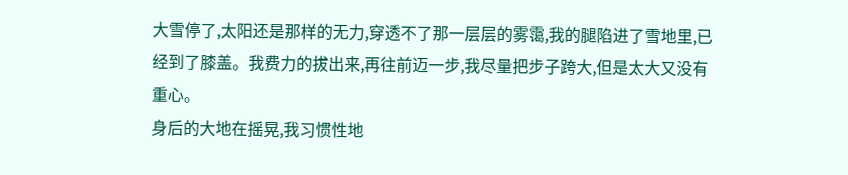大雪停了,太阳还是那样的无力,穿透不了那一层层的雾霭,我的腿陷进了雪地里,已经到了膝盖。我费力的拔出来,再往前迈一步,我尽量把步子跨大,但是太大又没有重心。
身后的大地在摇晃,我习惯性地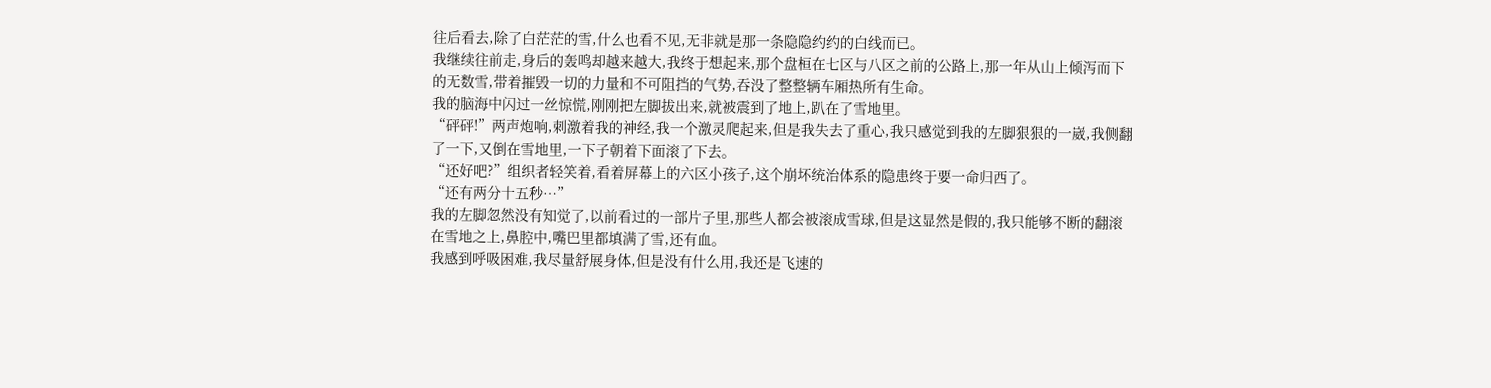往后看去,除了白茫茫的雪,什么也看不见,无非就是那一条隐隐约约的白线而已。
我继续往前走,身后的轰鸣却越来越大,我终于想起来,那个盘桓在七区与八区之前的公路上,那一年从山上倾泻而下的无数雪,带着摧毁一切的力量和不可阻挡的气势,吞没了整整辆车厢热所有生命。
我的脑海中闪过一丝惊慌,刚刚把左脚拔出来,就被震到了地上,趴在了雪地里。
“砰砰!”两声炮响,刺激着我的神经,我一个激灵爬起来,但是我失去了重心,我只感觉到我的左脚狠狠的一崴,我侧翻了一下,又倒在雪地里,一下子朝着下面滚了下去。
“还好吧?”组织者轻笑着,看着屏幕上的六区小孩子,这个崩坏统治体系的隐患终于要一命归西了。
“还有两分十五秒…”
我的左脚忽然没有知觉了,以前看过的一部片子里,那些人都会被滚成雪球,但是这显然是假的,我只能够不断的翻滚在雪地之上,鼻腔中,嘴巴里都填满了雪,还有血。
我感到呼吸困难,我尽量舒展身体,但是没有什么用,我还是飞速的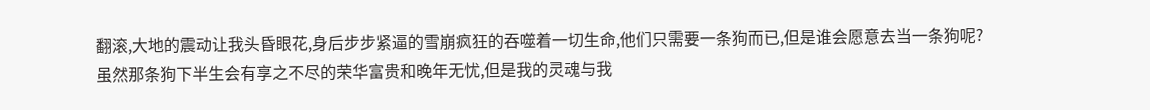翻滚,大地的震动让我头昏眼花,身后步步紧逼的雪崩疯狂的吞噬着一切生命,他们只需要一条狗而已,但是谁会愿意去当一条狗呢?虽然那条狗下半生会有享之不尽的荣华富贵和晚年无忧,但是我的灵魂与我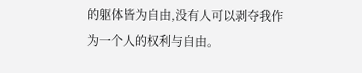的躯体皆为自由,没有人可以剥夺我作为一个人的权利与自由。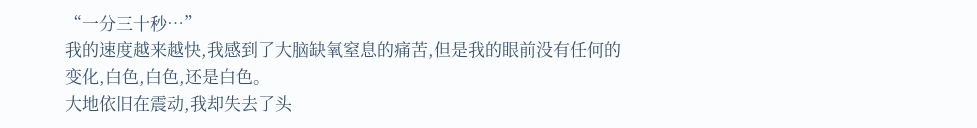“一分三十秒…”
我的速度越来越快,我感到了大脑缺氧窒息的痛苦,但是我的眼前没有任何的变化,白色,白色,还是白色。
大地依旧在震动,我却失去了头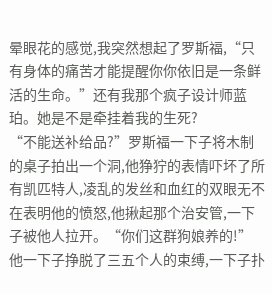晕眼花的感觉,我突然想起了罗斯福,“只有身体的痛苦才能提醒你你依旧是一条鲜活的生命。”还有我那个疯子设计师蓝珀。她是不是牵挂着我的生死?
“不能送补给品?”罗斯福一下子将木制的桌子拍出一个洞,他狰狞的表情吓坏了所有凯匹特人,凌乱的发丝和血红的双眼无不在表明他的愤怒,他揪起那个治安管,一下子被他人拉开。“你们这群狗娘养的!”他一下子挣脱了三五个人的束缚,一下子扑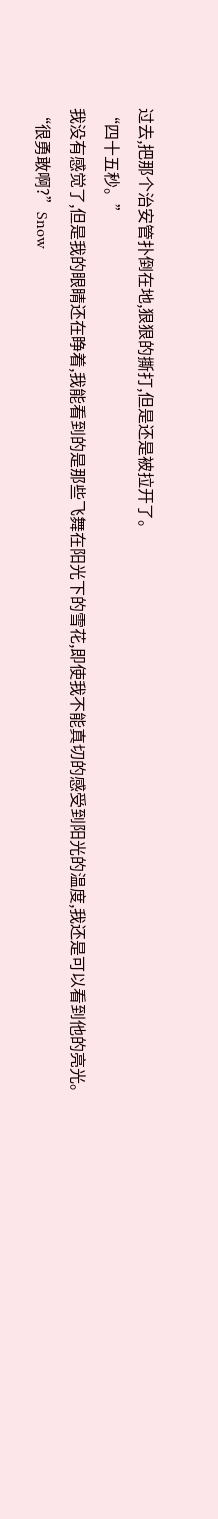过去,把那个治安管扑倒在地,狠狠的撕打,但是还是被拉开了。
“四十五秒。”
我没有感觉了,但是我的眼睛还在睁着,我能看到的是那些飞舞在阳光下的雪花,即使我不能真切的感受到阳光的温度,我还是可以看到他的亮光。
“很勇敢啊?”Snow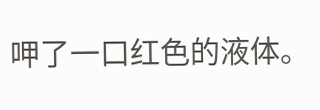呷了一口红色的液体。